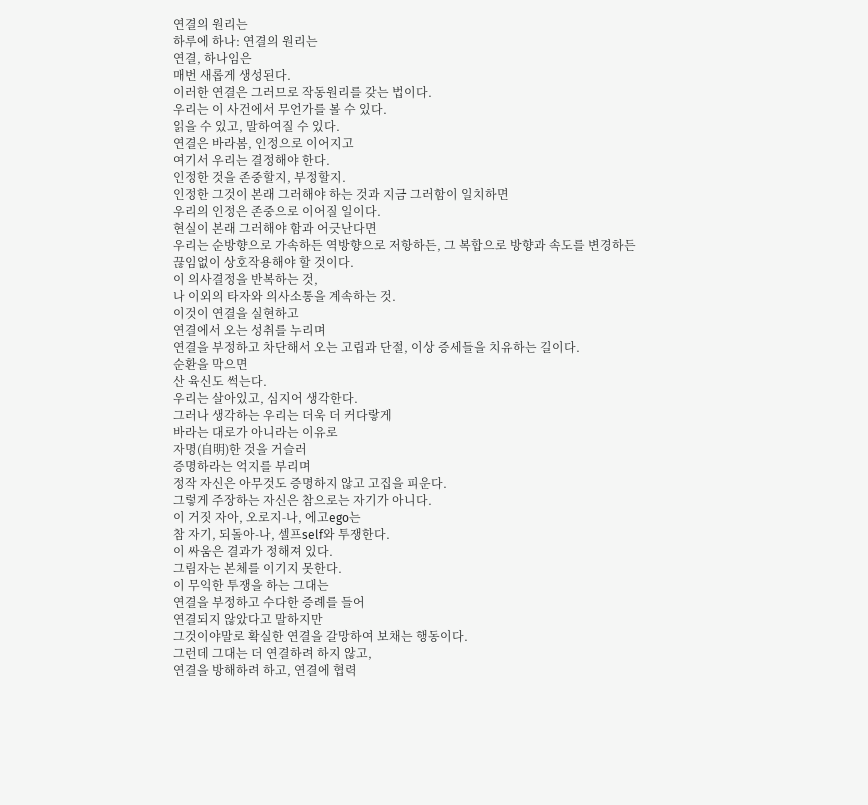연결의 원리는
하루에 하나: 연결의 원리는
연결, 하나임은
매번 새롭게 생성된다.
이러한 연결은 그러므로 작동원리를 갖는 법이다.
우리는 이 사건에서 무언가를 볼 수 있다.
읽을 수 있고, 말하여질 수 있다.
연결은 바라봄, 인정으로 이어지고
여기서 우리는 결정해야 한다.
인정한 것을 존중할지, 부정할지.
인정한 그것이 본래 그러해야 하는 것과 지금 그러함이 일치하면
우리의 인정은 존중으로 이어질 일이다.
현실이 본래 그러해야 함과 어긋난다면
우리는 순방향으로 가속하든 역방향으로 저항하든, 그 복합으로 방향과 속도를 변경하든
끊임없이 상호작용해야 할 것이다.
이 의사결정을 반복하는 것,
나 이외의 타자와 의사소통을 계속하는 것.
이것이 연결을 실현하고
연결에서 오는 성취를 누리며
연결을 부정하고 차단해서 오는 고립과 단절, 이상 증세들을 치유하는 길이다.
순환을 막으면
산 육신도 썩는다.
우리는 살아있고, 심지어 생각한다.
그러나 생각하는 우리는 더욱 더 커다랗게
바라는 대로가 아니라는 이유로
자명(自明)한 것을 거슬러
증명하라는 억지를 부리며
정작 자신은 아무것도 증명하지 않고 고집을 피운다.
그렇게 주장하는 자신은 참으로는 자기가 아니다.
이 거짓 자아, 오로지-나, 에고ego는
참 자기, 되돌아-나, 셀프self와 투쟁한다.
이 싸움은 결과가 정해져 있다.
그림자는 본체를 이기지 못한다.
이 무익한 투쟁을 하는 그대는
연결을 부정하고 수다한 증례를 들어
연결되지 않았다고 말하지만
그것이야말로 확실한 연결을 갈망하여 보채는 행동이다.
그런데 그대는 더 연결하려 하지 않고,
연결을 방해하려 하고, 연결에 협력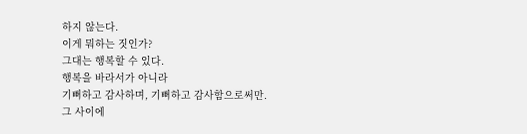하지 않는다.
이게 뭐하는 짓인가?
그대는 행복할 수 있다.
행복을 바라서가 아니라
기뻐하고 감사하며, 기뻐하고 감사함으로써만.
그 사이에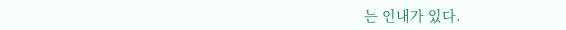는 인내가 있다.